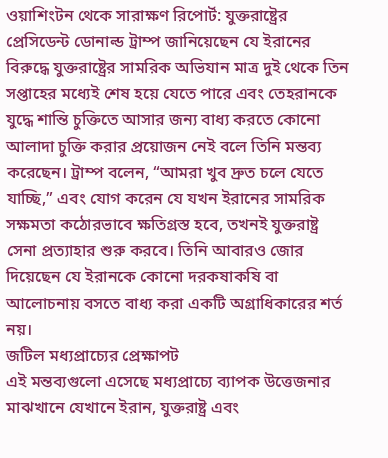ওয়াশিংটন থেকে সারাক্ষণ রিপোর্ট: যুক্তরাষ্ট্রের প্রেসিডেন্ট ডোনাল্ড ট্রাম্প জানিয়েছেন যে ইরানের বিরুদ্ধে যুক্তরাষ্ট্রের সামরিক অভিযান মাত্র দুই থেকে তিন সপ্তাহের মধ্যেই শেষ হয়ে যেতে পারে এবং তেহরানকে যুদ্ধে শান্তি চুক্তিতে আসার জন্য বাধ্য করতে কোনো আলাদা চুক্তি করার প্রয়োজন নেই বলে তিনি মন্তব্য করেছেন। ট্রাম্প বলেন, “আমরা খুব দ্রুত চলে যেতে যাচ্ছি,” এবং যোগ করেন যে যখন ইরানের সামরিক সক্ষমতা কঠোরভাবে ক্ষতিগ্রস্ত হবে, তখনই যুক্তরাষ্ট্র সেনা প্রত্যাহার শুরু করবে। তিনি আবারও জোর দিয়েছেন যে ইরানকে কোনো দরকষাকষি বা আলোচনায় বসতে বাধ্য করা একটি অগ্রাধিকারের শর্ত নয়।
জটিল মধ্যপ্রাচ্যের প্রেক্ষাপট
এই মন্তব্যগুলো এসেছে মধ্যপ্রাচ্যে ব্যাপক উত্তেজনার মাঝখানে যেখানে ইরান, যুক্তরাষ্ট্র এবং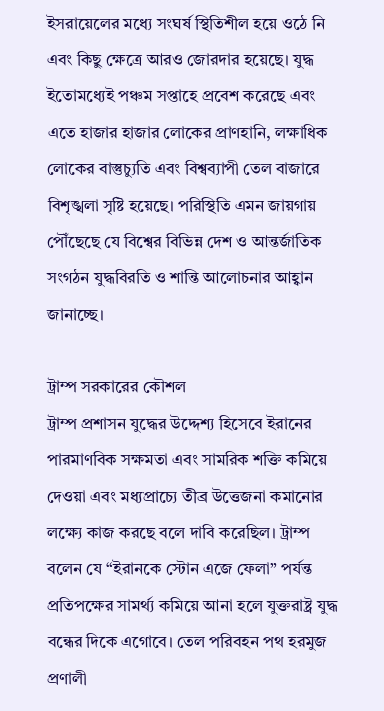ইসরায়েলের মধ্যে সংঘর্ষ স্থিতিশীল হয়ে ওঠে নি এবং কিছু ক্ষেত্রে আরও জোরদার হয়েছে। যুদ্ধ ইতোমধ্যেই পঞ্চম সপ্তাহে প্রবেশ করেছে এবং এতে হাজার হাজার লোকের প্রাণহানি, লক্ষাধিক লোকের বাস্তুচ্যুতি এবং বিশ্বব্যাপী তেল বাজারে বিশৃঙ্খলা সৃষ্টি হয়েছে। পরিস্থিতি এমন জায়গায় পৌঁছেছে যে বিশ্বের বিভিন্ন দেশ ও আন্তর্জাতিক সংগঠন যুদ্ধবিরতি ও শান্তি আলোচনার আহ্বান জানাচ্ছে।

ট্রাম্প সরকারের কৌশল
ট্রাম্প প্রশাসন যুদ্ধের উদ্দেশ্য হিসেবে ইরানের পারমাণবিক সক্ষমতা এবং সামরিক শক্তি কমিয়ে দেওয়া এবং মধ্যপ্রাচ্যে তীব্র উত্তেজনা কমানোর লক্ষ্যে কাজ করছে বলে দাবি করেছিল। ট্রাম্প বলেন যে “ইরানকে স্টোন এজে ফেলা” পর্যন্ত প্রতিপক্ষের সামর্থ্য কমিয়ে আনা হলে যুক্তরাষ্ট্র যুদ্ধ বন্ধের দিকে এগোবে। তেল পরিবহন পথ হরমুজ প্রণালী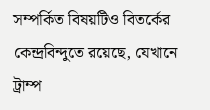সম্পর্কিত বিষয়টিও বিতর্কের কেন্দ্রবিন্দুতে রয়েছে, যেখানে ট্রাম্প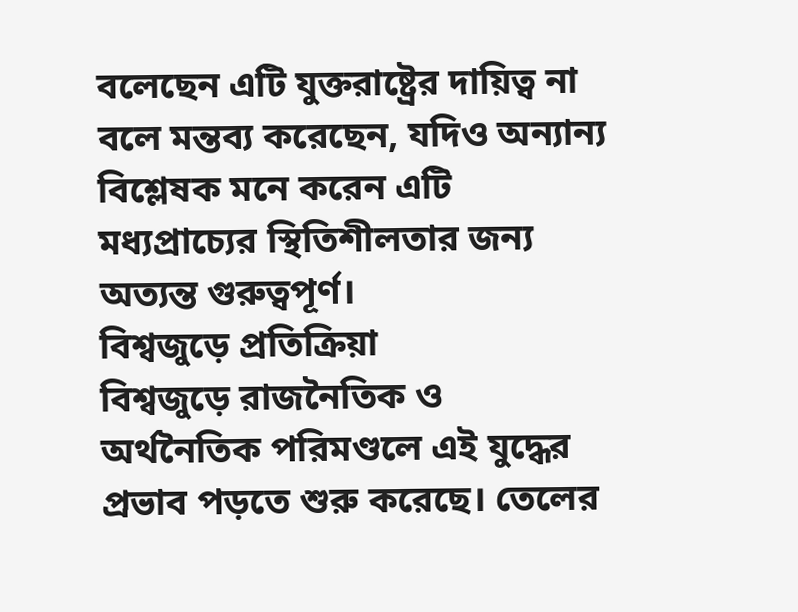বলেছেন এটি যুক্তরাষ্ট্রের দায়িত্ব না বলে মন্তব্য করেছেন, যদিও অন্যান্য বিশ্লেষক মনে করেন এটি মধ্যপ্রাচ্যের স্থিতিশীলতার জন্য অত্যন্ত গুরুত্বপূর্ণ।
বিশ্বজুড়ে প্রতিক্রিয়া
বিশ্বজুড়ে রাজনৈতিক ও অর্থনৈতিক পরিমণ্ডলে এই যুদ্ধের প্রভাব পড়তে শুরু করেছে। তেলের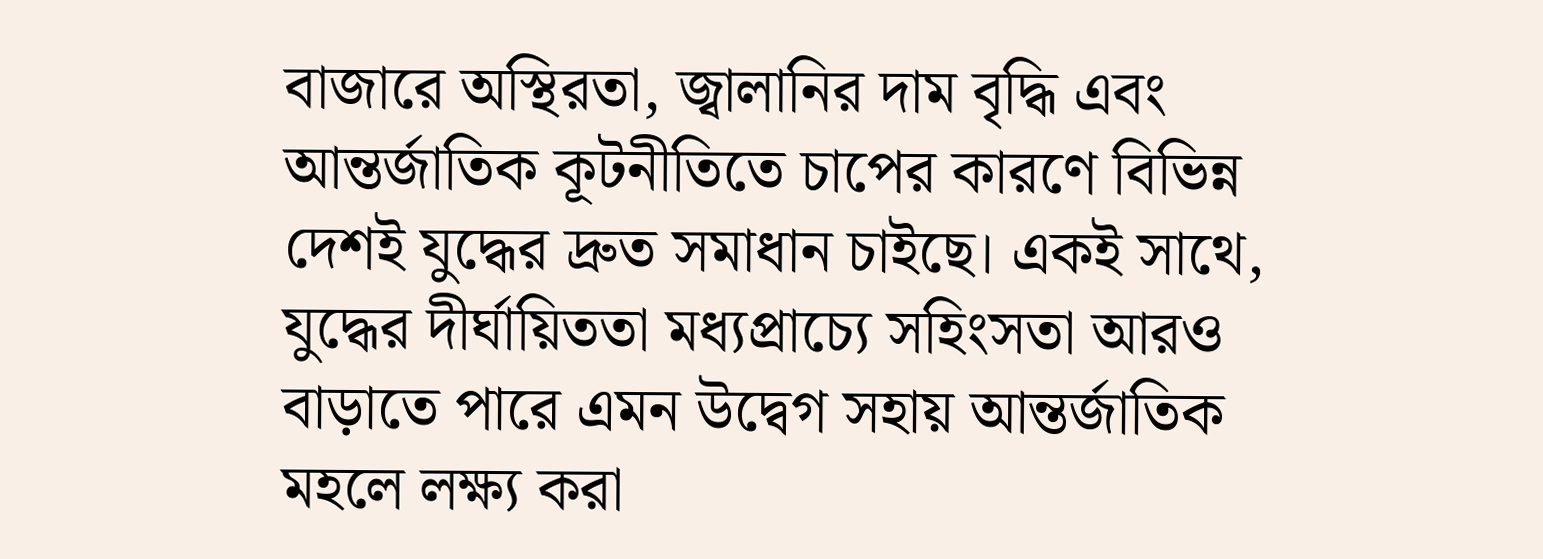বাজারে অস্থিরতা, জ্বালানির দাম বৃদ্ধি এবং আন্তর্জাতিক কূটনীতিতে চাপের কারণে বিভিন্ন দেশই যুদ্ধের দ্রুত সমাধান চাইছে। একই সাথে, যুদ্ধের দীর্ঘায়িততা মধ্যপ্রাচ্যে সহিংসতা আরও বাড়াতে পারে এমন উদ্বেগ সহায় আন্তর্জাতিক মহলে লক্ষ্য করা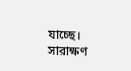যাচ্ছে।
সারাক্ষণ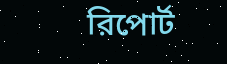রিপোর্ট